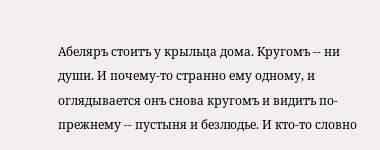Абеляръ стоитъ у крыльца дома. Кругомъ -- ни души. И почему-то странно ему одному, и оглядывается онъ снова кругомъ и видитъ по-прежнему -- пустыня и безлюдье. И кто-то словно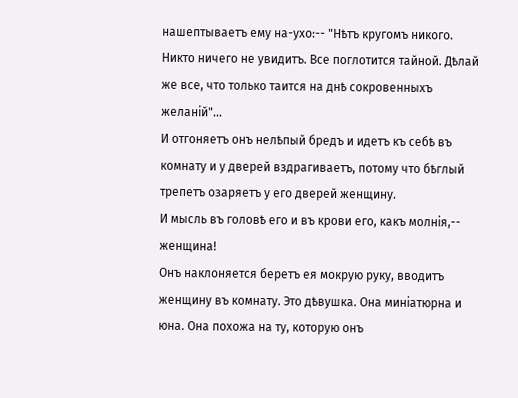нашептываетъ ему на-ухо:-- "Нѣтъ кругомъ никого. Никто ничего не увидитъ. Все поглотится тайной. Дѣлай же все, что только таится на днѣ сокровенныхъ желаній"...
И отгоняетъ онъ нелѣпый бредъ и идетъ къ себѣ въ комнату и у дверей вздрагиваетъ, потому что бѣглый трепетъ озаряетъ у его дверей женщину.
И мысль въ головѣ его и въ крови его, какъ молнія,-- женщина!
Онъ наклоняется беретъ ея мокрую руку, вводитъ женщину въ комнату. Это дѣвушка. Она миніатюрна и юна. Она похожа на ту, которую онъ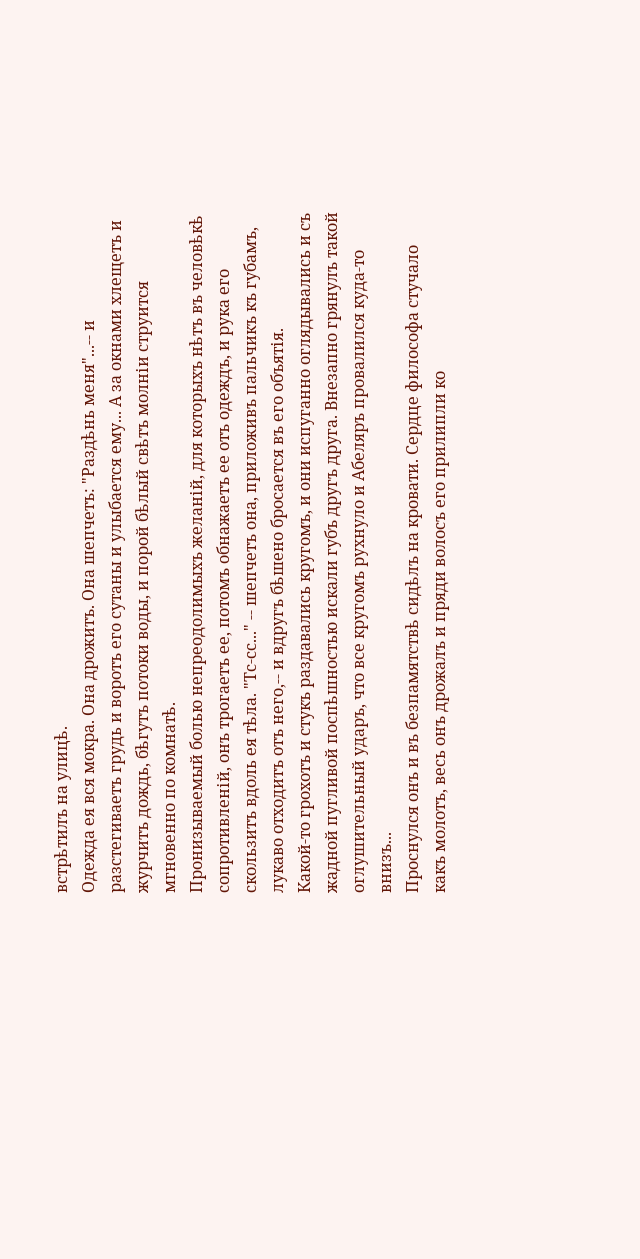встрѣтилъ на улицѣ.
Одежда ея вся мокра. Она дрожитъ. Она шепчетъ: "Раздѣнь меня"...-- и разстегиваетъ грудь и воротъ его сутаны и улыбается ему... А за окнами хлещетъ и журчитъ дождь, бѣгутъ потоки воды, и порой бѣлый свѣтъ молніи струится мгновенно по комнатѣ.
Пронизываемый болью непреодолимыхъ желаній, для которыхъ нѣтъ въ человѣкѣ сопротивленій, онъ трогаетъ ее, потомъ обнажаетъ ее отъ одеждъ, и рука его скользитъ вдоль ея тѣла. "Тс-сс..." -- шепчетъ она, приложивъ пальчикъ къ губамъ, лукаво отходитъ отъ него,-- и вдругъ бѣшено бросается въ его объятія.
Какой-то грохотъ и стукъ раздавались кругомъ, и они испуганно оглядывались и съ жадной пугливой поспѣшностью искали губъ другъ друга. Внезапно грянулъ такой оглушительный ударъ, что все кругомъ рухнуло и Абеляръ провалился куда-то внизъ...
Проснулся онъ и въ безпамятствѣ сидѣлъ на кровати. Сердце философа стучало какъ молотъ, весь онъ дрожалъ и пряди волосъ его прилипли ко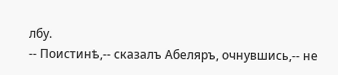лбу.
-- Поистинѣ,-- сказалъ Абеляръ, очнувшись,-- не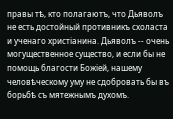правы тѣ, кто полагаютъ, что Дьяволъ не есть достойный противникъ схоласта и ученаго христіанина. Дьяволъ -- очень могущественное существо, и если бы не помощь благости Божіей, нашему человѣческому уму не сдобровать бы въ борьбѣ съ мятежнымъ духомъ.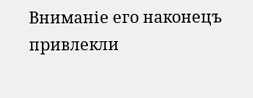Вниманіе его наконецъ привлекли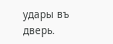удары въ дверь.